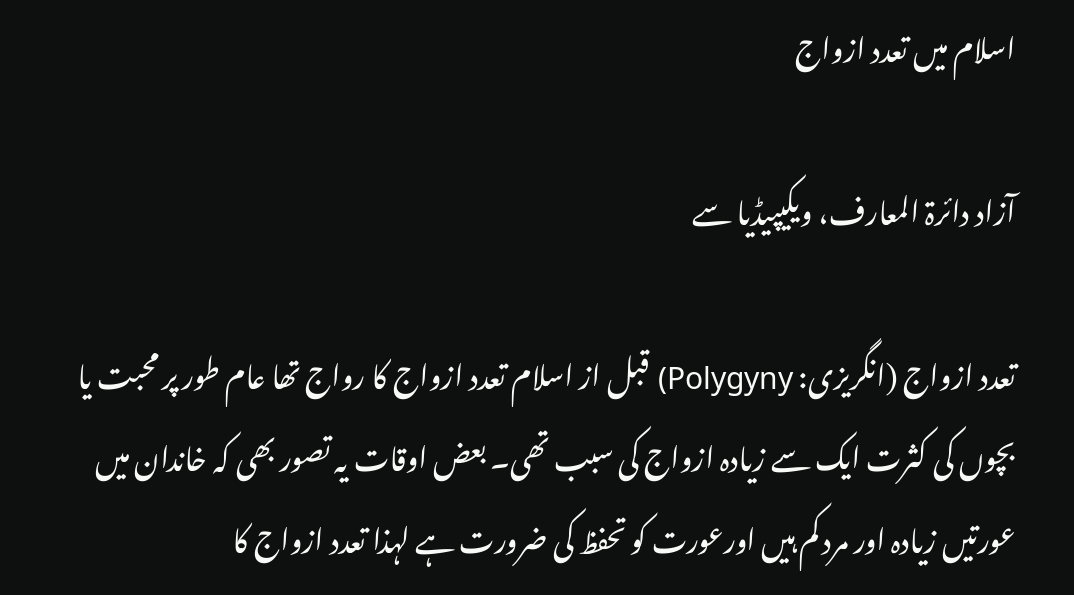اسلام میں تعدد ازواج

آزاد دائرۃ المعارف، ویکیپیڈیا سے

تعدد ازواج (انگریزی: Polygyny) قبل از اسلام تعدد ازواج کا رواج تھا عام طور پر محبت یا بچوں کی کثرت ایک سے زیادہ ازواج کی سبب تھی۔ بعض اوقات یہ تصور بھی کہ خاندان میں عورتیں زیادہ اور مرد کم ہیں اورعورت کو تحفظ کی ضرورت ہے لہذا تعدد ازواج کا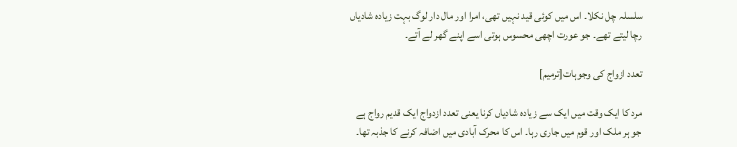سلسلہ چل نکلا۔ اس میں کوئی قید نہیں تھی، امرا اور مال دار لوگ بہت زیادہ شادیاں رچا لیتے تھے۔ جو عورت اچھی محسوس ہوتی اسے اپنے گھر لے آتے۔

تعدد ازواج کی وجوہات[ترمیم]

مرد کا ایک وقت میں ایک سے زیادہ شادیاں کرنا یعنی تعدد ازدواج ایک قدیم رواج ہے جو ہر ملک اور قوم میں جاری رہا۔ اس کا محرک آبادی میں اضافہ کرنے کا جذبہ تھا۔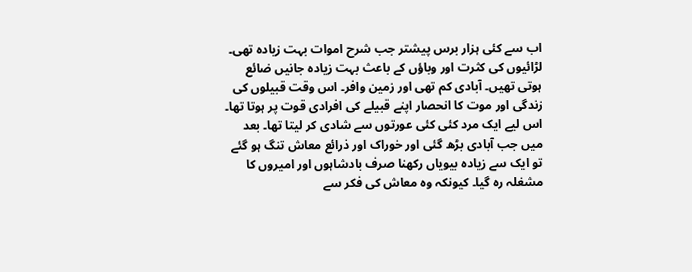اب سے کئی ہزار برس پیشتر جب شرح اموات بہت زیادہ تھی۔ لڑائیوں کی کثرت اور وباؤں کے باعث بہت زیادہ جانیں ضائع ہوتی تھیں۔ آبادی کم تھی اور زمین وافر۔ اس وقت قبیلوں کی زندگی اور موت کا انحصار اپنے قبیلے کی افرادی قوت پر ہوتا تھا۔ اس لیے ایک مرد کئی کئی عورتوں سے شادی کر لیتا تھا۔ بعد میں جب آبادی بڑھ گئی اور خوراک اور ذرائع معاش تنگ ہو گئے تو ایک سے زیادہ بیویاں رکھنا صرف بادشاہوں اور امیروں کا مشغلہ رہ گیا۔ کیونکہ وہ معاش کی فکر سے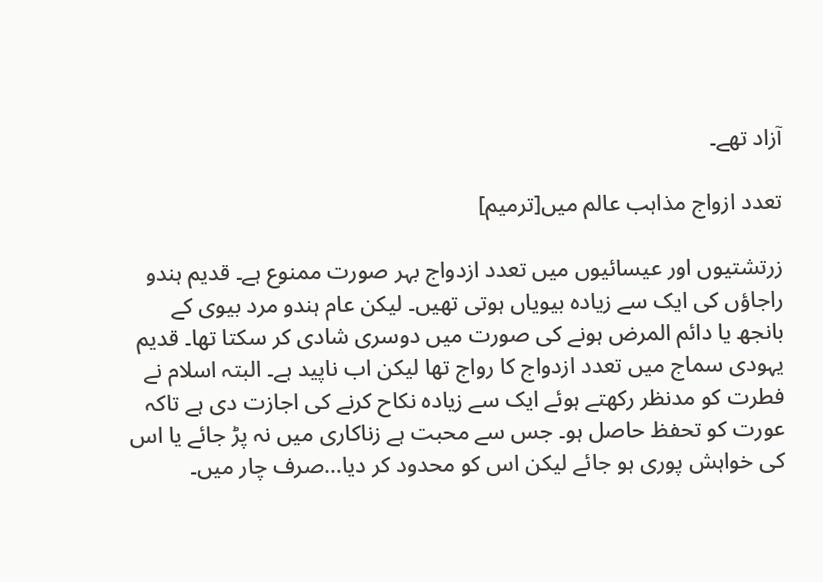آزاد تھے۔

تعدد ازواج مذاہب عالم میں[ترمیم]

زرتشتیوں اور عیسائیوں میں تعدد ازدواج بہر صورت ممنوع ہے۔ قدیم ہندو راجاؤں کی ایک سے زیادہ بیویاں ہوتی تھیں۔ لیکن عام ہندو مرد بیوی کے بانجھ یا دائم المرض ہونے کی صورت میں دوسری شادی کر سکتا تھا۔ قدیم یہودی سماج میں تعدد ازدواج کا رواج تھا لیکن اب ناپید ہے۔ البتہ اسلام نے فطرت کو مدنظر رکھتے ہوئے ایک سے زیادہ نکاح کرنے کی اجازت دی ہے تاکہ عورت کو تحفظ حاصل ہو۔ جس سے محبت ہے زناکاری میں نہ پڑ جائے یا اس کی خواہش پوری ہو جائے لیکن اس کو محدود کر دیا…صرف چار میں۔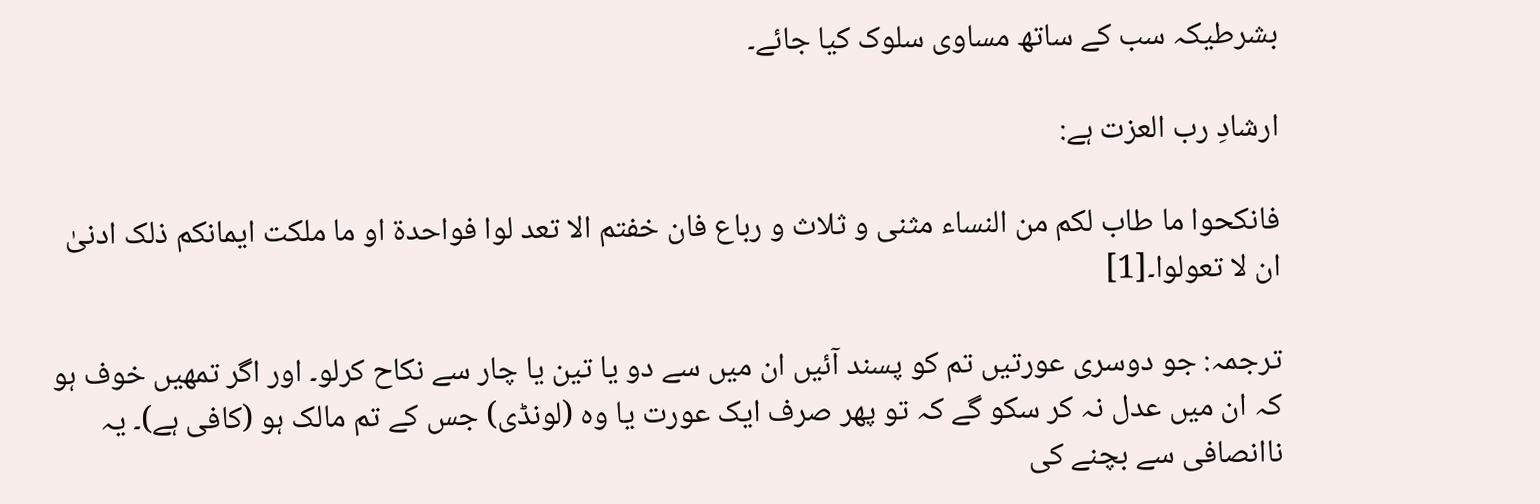بشرطیکہ سب کے ساتھ مساوی سلوک کیا جائے۔

ارشادِ رب العزت ہے:

فانکحوا ما طاب لکم من النساء مثنی و ثلاث و رباع فان خفتم الا تعد لوا فواحدة او ما ملکت ایمانکم ذلک ادنیٰ ان لا تعولوا۔[1]

ترجمہ: جو دوسری عورتیں تم کو پسند آئیں ان میں سے دو یا تین یا چار سے نکاح کرلو۔ اور اگر تمھیں خوف ہو کہ ان میں عدل نہ کر سکو گے کہ تو پھر صرف ایک عورت یا وہ (لونڈی) جس کے تم مالک ہو (کافی ہے)۔ یہ ناانصافی سے بچنے کی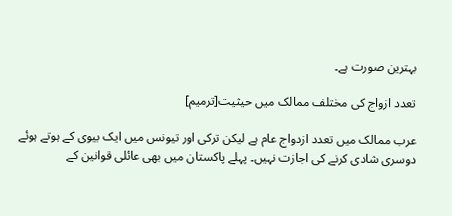بہترین صورت ہے۔

تعدد ازواج کی مختلف ممالک میں حیثیت[ترمیم]

عرب ممالک میں تعدد ازدواج عام ہے لیکن ترکی اور تیونس میں ایک بیوی کے ہوتے ہوئے دوسری شادی کرنے کی اجازت نہیں۔ پہلے پاکستان میں بھی عائلی قوانین کے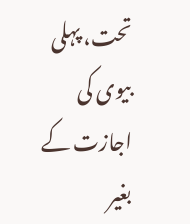تحت، پہلی بیوی کی اجازت کے بغیر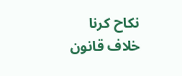نکاح کرنا خلاف قانون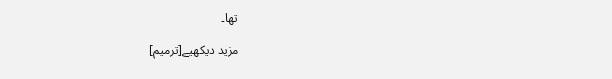تھا۔

مزید دیکھیے[ترمیم]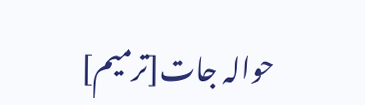حوالہ جات[ترمیم]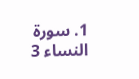1. سورۃ النساء 3